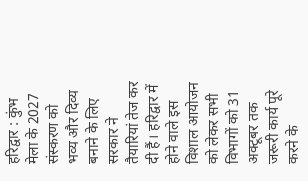हरिद्वार : कुंभ मेला के 2027 संस्करण को भव्य और दिव्य बनाने के लिए सरकार ने तैयारियां तेज कर दी हैं। हरिद्वार में होने वाले इस विशाल आयोजन को लेकर सभी विभागों को 31 अक्टूबर तक जरूरी कार्य पूरे करने के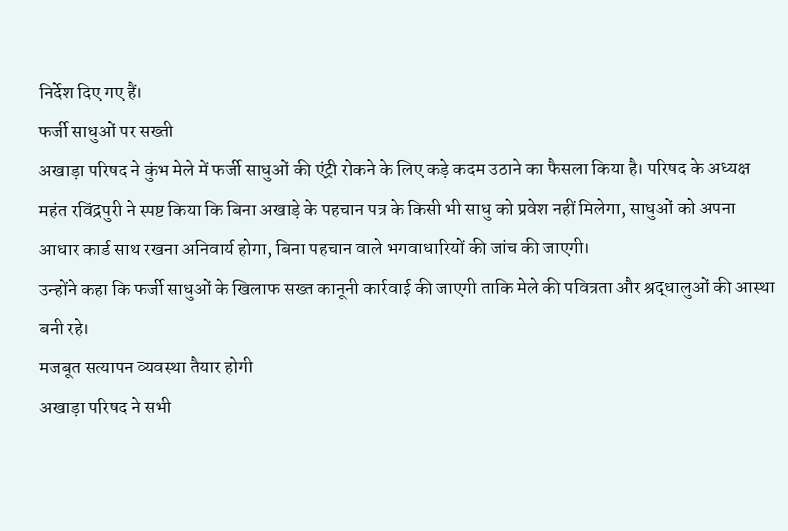निर्देश दिए गए हैं।
फर्जी साधुओं पर सख्ती
अखाड़ा परिषद ने कुंभ मेले में फर्जी साधुओं की एंट्री रोकने के लिए कड़े कदम उठाने का फैसला किया है। परिषद के अध्यक्ष महंत रविंद्रपुरी ने स्पष्ट किया कि बिना अखाड़े के पहचान पत्र के किसी भी साधु को प्रवेश नहीं मिलेगा, साधुओं को अपना आधार कार्ड साथ रखना अनिवार्य होगा, बिना पहचान वाले भगवाधारियों की जांच की जाएगी।
उन्होंने कहा कि फर्जी साधुओं के खिलाफ सख्त कानूनी कार्रवाई की जाएगी ताकि मेले की पवित्रता और श्रद्धालुओं की आस्था बनी रहे।
मजबूत सत्यापन व्यवस्था तैयार होगी
अखाड़ा परिषद ने सभी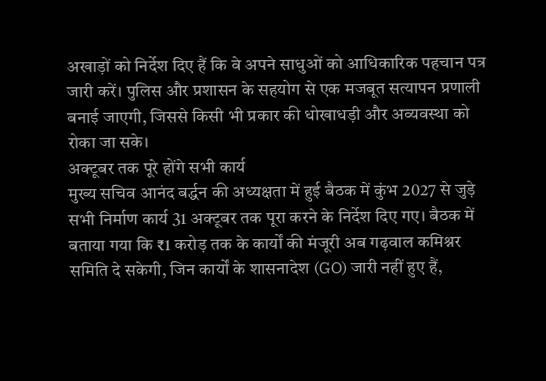अखाड़ों को निर्देश दिए हैं कि वे अपने साधुओं को आधिकारिक पहचान पत्र जारी करें। पुलिस और प्रशासन के सहयोग से एक मजबूत सत्यापन प्रणाली बनाई जाएगी, जिससे किसी भी प्रकार की धोखाधड़ी और अव्यवस्था को रोका जा सके।
अक्टूबर तक पूरे होंगे सभी कार्य
मुख्य सचिव आनंद बर्द्धन की अध्यक्षता में हुई बैठक में कुंभ 2027 से जुड़े सभी निर्माण कार्य 31 अक्टूबर तक पूरा करने के निर्देश दिए गए। बैठक में बताया गया कि ₹1 करोड़ तक के कार्यों की मंजूरी अब गढ़वाल कमिश्नर समिति दे सकेगी, जिन कार्यों के शासनादेश (GO) जारी नहीं हुए हैं,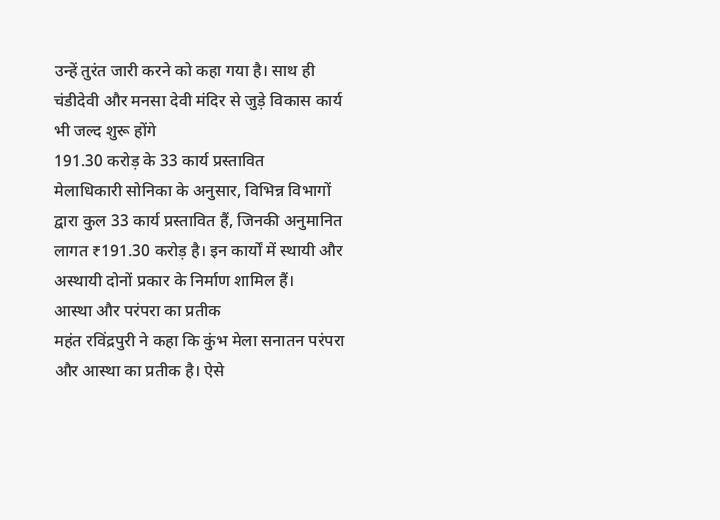उन्हें तुरंत जारी करने को कहा गया है। साथ ही चंडीदेवी और मनसा देवी मंदिर से जुड़े विकास कार्य भी जल्द शुरू होंगे
191.30 करोड़ के 33 कार्य प्रस्तावित
मेलाधिकारी सोनिका के अनुसार, विभिन्न विभागों द्वारा कुल 33 कार्य प्रस्तावित हैं, जिनकी अनुमानित लागत ₹191.30 करोड़ है। इन कार्यों में स्थायी और अस्थायी दोनों प्रकार के निर्माण शामिल हैं।
आस्था और परंपरा का प्रतीक
महंत रविंद्रपुरी ने कहा कि कुंभ मेला सनातन परंपरा और आस्था का प्रतीक है। ऐसे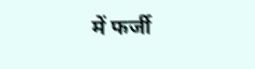में फर्जी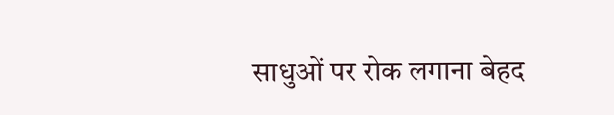साधुओं पर रोक लगाना बेहद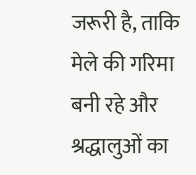जरूरी है, ताकि मेले की गरिमा बनी रहे और श्रद्धालुओं का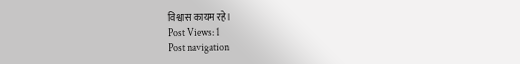विश्वास कायम रहे।
Post Views: 1
Post navigation